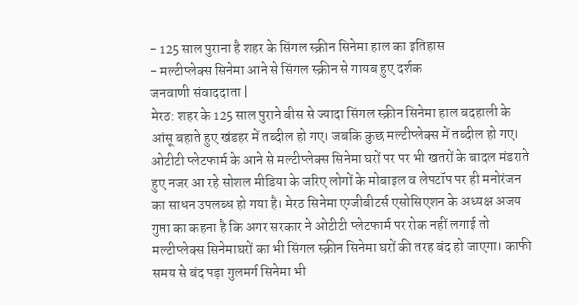- 125 साल पुराना है शहर के सिंगल स्क्रीन सिनेमा हाल का इतिहास
- मल्टीप्लेक्स सिनेमा आने से सिंगल स्क्रीन से गायब हुए दर्शक
जनवाणी संवाददाता |
मेरठ: शहर के 125 साल पुराने बीस से ज्यादा सिंगल स्क्रीन सिनेमा हाल बदहाली के आंसू बहाते हुए खंडहर में तब्दील हो गए। जबकि कुछ मल्टीप्लेक्स में तब्दील हो गए। ओटीटी प्लेटफार्म के आने से मल्टीप्लेक्स सिनेमा घरों पर पर भी खतरों के बादल मंडराते हुए नजर आ रहे सोशल मीडिया के जरिए लोगों के मोबाइल व लेपटॉप पर ही मनोरंजन का साधन उपलब्ध हो गया है। मेरठ सिनेमा एग्जीबीटर्स एसोसिएशन के अध्यक्ष अजय गुप्ता का कहना है कि अगर सरकार ने ओटीटी प्लेटफार्म पर रोक नहीं लगाई तो मल्टीप्लेक्स सिनेमाघरों का भी सिंगल स्क्रीन सिनेमा घरों की तरह बंद हो जाएगा। काफी समय से बंद पड़ा गुलमर्ग सिनेमा भी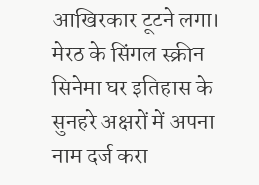आखिरकार टूटने लगा।
मेरठ के सिंगल स्क्रीन सिनेमा घर इतिहास के सुनहरे अक्षरों में अपना नाम दर्ज करा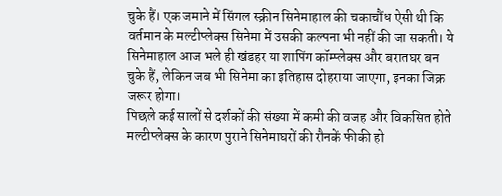चुके हैं। एक जमाने में सिंगल स्क्रीन सिनेमाहाल की चकाचौंध ऐसी थी कि वर्तमान के मल्टीप्लेक्स सिनेमा में उसकी कल्पना भी नहीं की जा सकती। ये सिनेमाहाल आज भले ही खंडहर या शापिंग कॉम्प्लेक्स और बरातघर बन चुके हैं, लेकिन जब भी सिनेमा का इतिहास दोहराया जाएगा, इनका जिक्र जरूर होगा।
पिछले कई सालों से दर्शकों की संख्या में कमी की वजह और विकसित होते मल्टीप्लेक्स के कारण पुराने सिनेमाघरों की रौनकें फीकी हो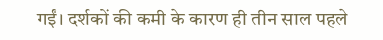गईं। दर्शकों की कमी के कारण ही तीन साल पहले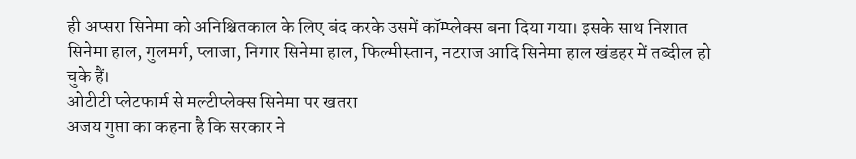ही अप्सरा सिनेमा को अनिश्चितकाल के लिए बंद करके उसमें कॉम्प्लेक्स बना दिया गया। इसके साथ निशात सिनेमा हाल, गुलमर्ग, प्लाजा, निगार सिनेमा हाल, फिल्मीस्तान, नटराज आदि सिनेमा हाल खंडहर में तब्दील हो चुके हैं।
ओटीटी प्लेटफार्म से मल्टीप्लेक्स सिनेमा पर खतरा
अजय गुप्ता का कहना है कि सरकार ने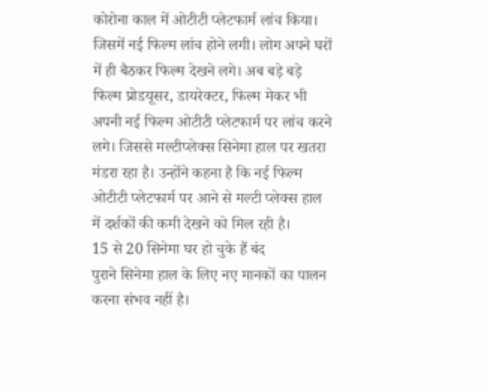कोरोना काल में ओटीटी प्लेटफार्म लांच किया। जिसमें नई फिल्म लांच होने लगी। लोग अपने घरों में ही बैठकर फिल्म देखने लगे। अब बड़े बड़े फिल्म प्रोडयूसर, डायरेक्टर, फिल्म मेकर भी अपनी नई फिल्म ओटीटी प्लेटफार्म पर लांच करने लगे। जिससे मल्टीप्लेक्स सिनेमा हाल पर खतरा मंडरा रहा है। उन्होंने कहना है कि नई फिल्म ओटीटी प्लेटफार्म पर आने से मल्टी प्लेक्स हाल में दर्शकों की कमी देखने को मिल रही है।
15 से 20 सिनेमा घर हो चुके हैं बंद
पुराने सिनेमा हाल के लिए नए मानकों का पालन करना संभव नहीं है।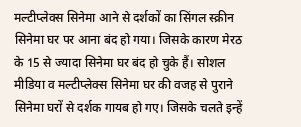मल्टीप्लेक्स सिनेमा आने से दर्शकों का सिंगल स्क्रीन सिनेमा घर पर आना बंद हो गया। जिसके कारण मेरठ के 15 से ज्यादा सिनेमा घर बंद हो चुके हैं। सोशल मीडिया व मल्टीप्लेक्स सिनेमा घर की वजह से पुराने सिनेमा घरों से दर्शक गायब हो गए। जिसके चलते इन्हें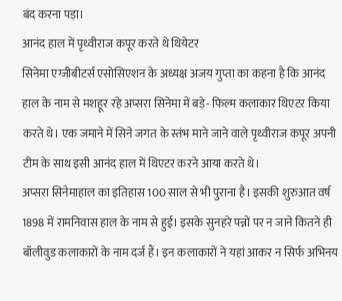बंद करना पड़ा।
आनंद हाल में पृथ्वीराज कपूर करते थे थियेटर
सिनेमा एग्जीबीटर्स एसोसिएशन के अध्यक्ष अजय गुप्ता का कहना है कि आनंद हाल के नाम से मशहूर रहे अप्सरा सिनेमा में बड़े- फिल्म कलाकार थिएटर किया करते थे। एक जमाने में सिने जगत के स्तंभ माने जाने वाले पृथ्वीराज कपूर अपनी टीम के साथ इसी आनंद हाल में थिएटर करने आया करते थे।
अप्सरा सिनेमाहाल का इतिहास 100 साल से भी पुराना है। इसकी शुरुआत वर्ष 1898 में रामनिवास हाल के नाम से हुई। इसके सुनहरे पन्नों पर न जाने कितने ही बॉलीवुड कलाकारों के नाम दर्ज हैं। इन कलाकारों ने यहां आकर न सिर्फ अभिनय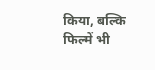किया, बल्कि फिल्में भी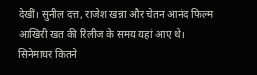देखीं। सुनील दत्त, राजेश खन्ना और चेतन आनंद फिल्म आखिरी खत की रिलीज के समय यहां आए थे।
सिनेमाघर कितने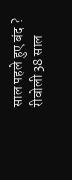साल पहले हुए बंद ?
रीवोली 38 साल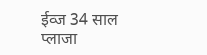ईव्ज 34 साल
प्लाजा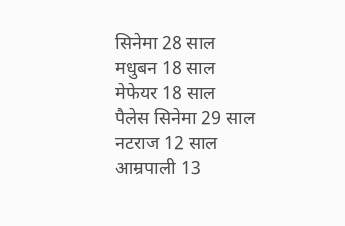सिनेमा 28 साल
मधुबन 18 साल
मेफेयर 18 साल
पैलेस सिनेमा 29 साल
नटराज 12 साल
आम्रपाली 13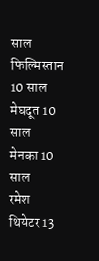साल
फिल्मिस्तान 10 साल
मेघदूत 10 साल
मेनका 10 साल
रमेश थियेटर 13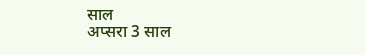साल
अप्सरा 3 साल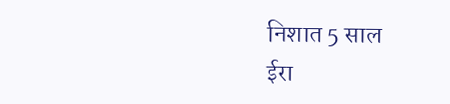निशात 5 साल
ईरा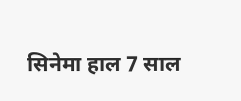सिनेमा हाल 7 साल